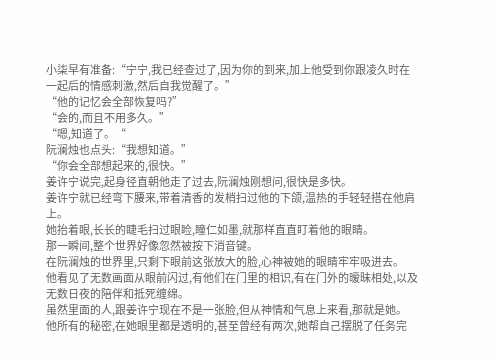小柒早有准备:“宁宁,我已经查过了,因为你的到来,加上他受到你跟凌久时在一起后的情感刺激,然后自我觉醒了。”
“他的记忆会全部恢复吗?”
“会的,而且不用多久。”
“嗯,知道了。“
阮澜烛也点头:“我想知道。”
“你会全部想起来的,很快。”
姜许宁说完,起身径直朝他走了过去,阮澜烛刚想问,很快是多快。
姜许宁就已经弯下腰来,带着清香的发梢扫过他的下颌,温热的手轻轻搭在他肩上。
她抬着眼,长长的睫毛扫过眼睑,瞳仁如墨,就那样直直盯着他的眼睛。
那一瞬间,整个世界好像忽然被按下消音键。
在阮澜烛的世界里,只剩下眼前这张放大的脸,心神被她的眼睛牢牢吸进去。
他看见了无数画面从眼前闪过,有他们在门里的相识,有在门外的暧昧相处,以及无数日夜的陪伴和抵死缠绵。
虽然里面的人,跟姜许宁现在不是一张脸,但从神情和气息上来看,那就是她。
他所有的秘密,在她眼里都是透明的,甚至曾经有两次,她帮自己摆脱了任务完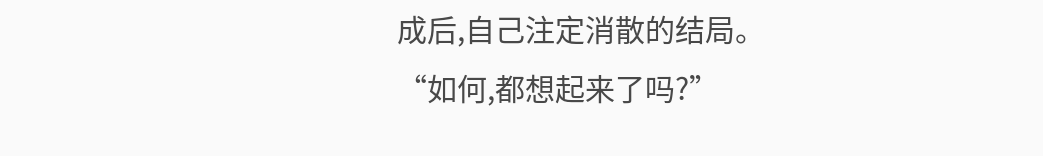成后,自己注定消散的结局。
“如何,都想起来了吗?”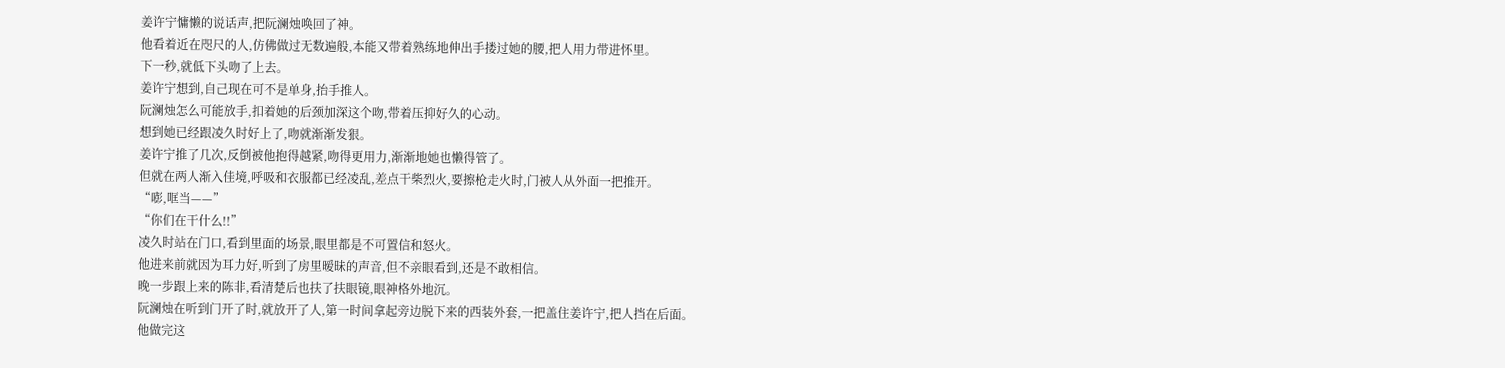姜许宁慵懒的说话声,把阮澜烛唤回了神。
他看着近在咫尺的人,仿佛做过无数遍般,本能又带着熟练地伸出手搂过她的腰,把人用力带进怀里。
下一秒,就低下头吻了上去。
姜许宁想到,自己现在可不是单身,抬手推人。
阮澜烛怎么可能放手,扣着她的后颈加深这个吻,带着压抑好久的心动。
想到她已经跟凌久时好上了,吻就渐渐发狠。
姜许宁推了几次,反倒被他抱得越紧,吻得更用力,渐渐地她也懒得管了。
但就在两人渐入佳境,呼吸和衣服都已经凌乱,差点干柴烈火,要擦枪走火时,门被人从外面一把推开。
“嘭,哐当——”
“你们在干什么!!”
凌久时站在门口,看到里面的场景,眼里都是不可置信和怒火。
他进来前就因为耳力好,听到了房里暧昧的声音,但不亲眼看到,还是不敢相信。
晚一步跟上来的陈非,看清楚后也扶了扶眼镜,眼神格外地沉。
阮澜烛在听到门开了时,就放开了人,第一时间拿起旁边脱下来的西装外套,一把盖住姜许宁,把人挡在后面。
他做完这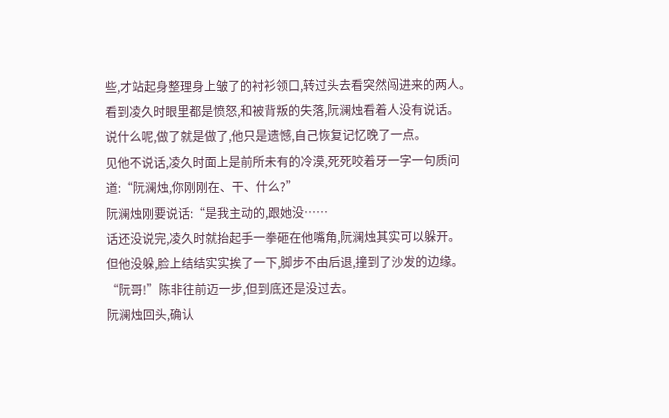些,才站起身整理身上皱了的衬衫领口,转过头去看突然闯进来的两人。
看到凌久时眼里都是愤怒,和被背叛的失落,阮澜烛看着人没有说话。
说什么呢,做了就是做了,他只是遗憾,自己恢复记忆晚了一点。
见他不说话,凌久时面上是前所未有的冷漠,死死咬着牙一字一句质问道:“阮澜烛,你刚刚在、干、什么?”
阮澜烛刚要说话:“是我主动的,跟她没……
话还没说完,凌久时就抬起手一拳砸在他嘴角,阮澜烛其实可以躲开。
但他没躲,脸上结结实实挨了一下,脚步不由后退,撞到了沙发的边缘。
“阮哥!”陈非往前迈一步,但到底还是没过去。
阮澜烛回头,确认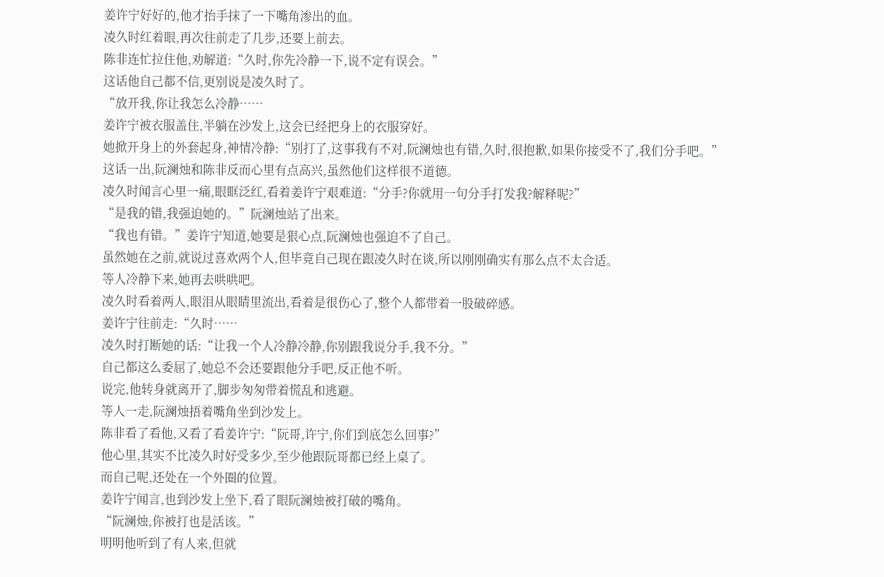姜许宁好好的,他才抬手抹了一下嘴角渗出的血。
凌久时红着眼,再次往前走了几步,还要上前去。
陈非连忙拉住他,劝解道:“久时,你先冷静一下,说不定有误会。”
这话他自己都不信,更别说是凌久时了。
“放开我,你让我怎么冷静……
姜许宁被衣服盖住,半躺在沙发上,这会已经把身上的衣服穿好。
她掀开身上的外套起身,神情冷静:“别打了,这事我有不对,阮澜烛也有错,久时,很抱歉,如果你接受不了,我们分手吧。”
这话一出,阮澜烛和陈非反而心里有点高兴,虽然他们这样很不道德。
凌久时闻言心里一痛,眼眶泛红,看着姜许宁艰难道:“分手?你就用一句分手打发我?解释呢?”
“是我的错,我强迫她的。”阮澜烛站了出来。
“我也有错。”姜许宁知道,她要是狠心点,阮澜烛也强迫不了自己。
虽然她在之前,就说过喜欢两个人,但毕竟自己现在跟凌久时在谈,所以刚刚确实有那么点不太合适。
等人冷静下来,她再去哄哄吧。
凌久时看着两人,眼泪从眼睛里流出,看着是很伤心了,整个人都带着一股破碎感。
姜许宁往前走:“久时……
凌久时打断她的话:“让我一个人冷静冷静,你别跟我说分手,我不分。”
自己都这么委屈了,她总不会还要跟他分手吧,反正他不听。
说完,他转身就离开了,脚步匆匆带着慌乱和逃避。
等人一走,阮澜烛捂着嘴角坐到沙发上。
陈非看了看他,又看了看姜许宁:“阮哥,许宁,你们到底怎么回事?”
他心里,其实不比凌久时好受多少,至少他跟阮哥都已经上桌了。
而自己呢,还处在一个外圈的位置。
姜许宁闻言,也到沙发上坐下,看了眼阮澜烛被打破的嘴角。
“阮澜烛,你被打也是活该。”
明明他听到了有人来,但就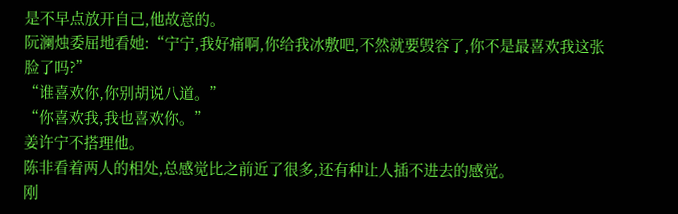是不早点放开自己,他故意的。
阮澜烛委屈地看她:“宁宁,我好痛啊,你给我冰敷吧,不然就要毁容了,你不是最喜欢我这张脸了吗?”
“谁喜欢你,你别胡说八道。”
“你喜欢我,我也喜欢你。”
姜许宁不搭理他。
陈非看着两人的相处,总感觉比之前近了很多,还有种让人插不进去的感觉。
刚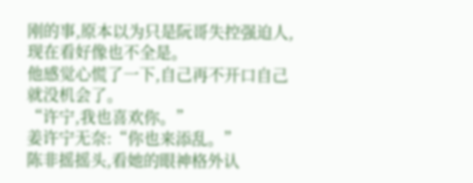刚的事,原本以为只是阮哥失控强迫人,现在看好像也不全是。
他感觉心慌了一下,自己再不开口自己就没机会了。
“许宁,我也喜欢你。”
姜许宁无奈:“你也来添乱。”
陈非摇摇头,看她的眼神格外认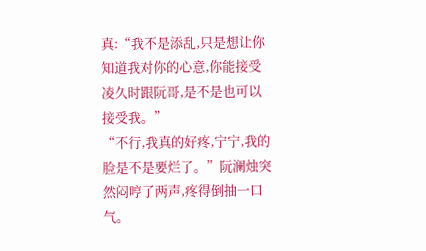真:“我不是添乱,只是想让你知道我对你的心意,你能接受凌久时跟阮哥,是不是也可以接受我。”
“不行,我真的好疼,宁宁,我的脸是不是要烂了。”阮澜烛突然闷哼了两声,疼得倒抽一口气。